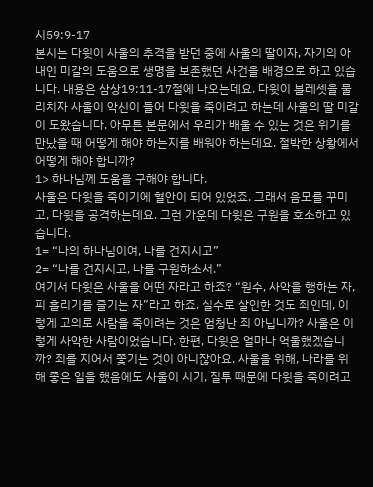시59:9-17
본시는 다윗이 사울의 추격을 받던 중에 사울의 딸이자, 자기의 아내인 미갈의 도움으로 생명을 보존했던 사건을 배경으로 하고 있습니다. 내용은 삼상19:11-17절에 나오는데요. 다윗이 블레셋을 물리치자 사울이 악신이 들어 다윗을 죽이려고 하는데 사울의 딸 미갈이 도왔습니다. 아무튼 본문에서 우리가 배울 수 있는 것은 위기를 만났을 때 어떻게 해야 하는지를 배워야 하는데요. 절박한 상황에서 어떻게 해야 합니까?
1> 하나님께 도움을 구해야 합니다.
사울은 다윗을 죽이기에 혈안이 되어 있었죠. 그래서 음모를 꾸미고, 다윗을 공격하는데요. 그런 가운데 다윗은 구원을 호소하고 있습니다.
1= “나의 하나님이여, 나를 건지시고”
2= “나를 건지시고, 나를 구원하소서.”
여기서 다윗은 사울을 어떤 자라고 하죠? “원수, 사악을 행하는 자, 피 흘리기를 즐기는 자”라고 하죠. 실수로 살인한 것도 죄인데, 이렇게 고의로 사람을 죽이려는 것은 엄청난 죄 아닙니까? 사울은 이렇게 사악한 사람이었습니다. 한편, 다윗은 얼마나 억울했겠습니까? 죄를 지어서 쫓기는 것이 아니잖아요. 사울을 위해, 나라를 위해 좋은 일을 했음에도 사울이 시기, 질투 때문에 다윗을 죽이려고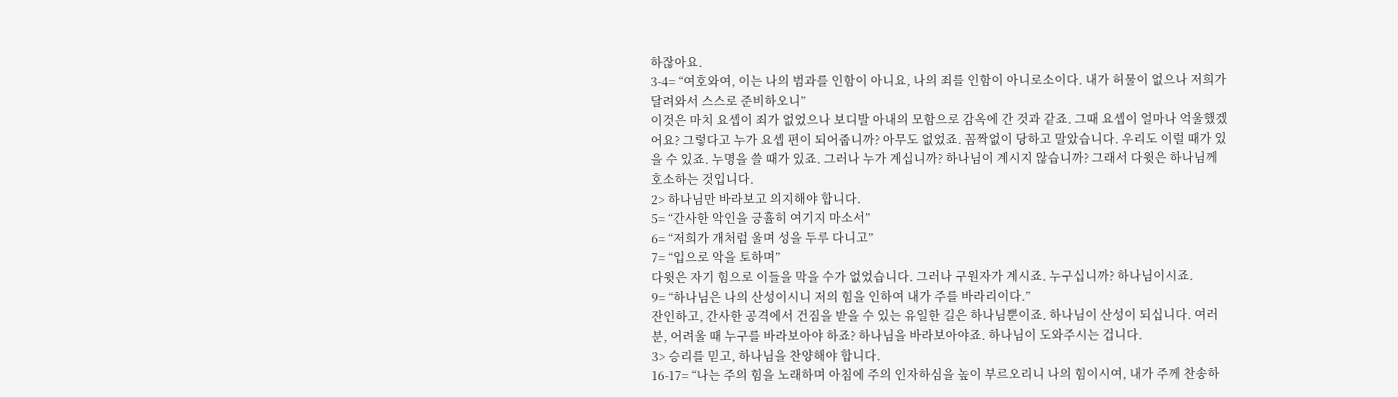하잖아요.
3-4= “여호와여, 이는 나의 범과를 인함이 아니요, 나의 죄를 인함이 아니로소이다. 내가 허물이 없으나 저희가 달려와서 스스로 준비하오니”
이것은 마치 요셉이 죄가 없었으나 보디발 아내의 모함으로 감옥에 간 것과 같죠. 그때 요셉이 얼마나 억울했겠어요? 그렇다고 누가 요셉 편이 되어줍니까? 아무도 없었죠. 꼼짝없이 당하고 말았습니다. 우리도 이럴 때가 있을 수 있죠. 누명을 쓸 때가 있죠. 그러나 누가 계십니까? 하나님이 계시지 않습니까? 그래서 다윗은 하나님께 호소하는 것입니다.
2> 하나님만 바라보고 의지해야 합니다.
5= “간사한 악인을 긍휼히 여기지 마소서”
6= “저희가 개처럼 울며 성을 두루 다니고”
7= “입으로 악을 토하며”
다윗은 자기 힘으로 이들을 막을 수가 없었습니다. 그러나 구원자가 계시죠. 누구십니까? 하나님이시죠.
9= “하나님은 나의 산성이시니 저의 힘을 인하여 내가 주를 바라리이다.”
잔인하고, 간사한 공격에서 건짐을 받을 수 있는 유일한 길은 하나님뿐이죠. 하나님이 산성이 되십니다. 여러분, 어려울 때 누구를 바라보아야 하죠? 하나님을 바라보아야죠. 하나님이 도와주시는 겁니다.
3> 승리를 믿고, 하나님을 찬양해야 합니다.
16-17= “나는 주의 힘을 노래하며 아침에 주의 인자하심을 높이 부르오리니 나의 힘이시여, 내가 주께 찬송하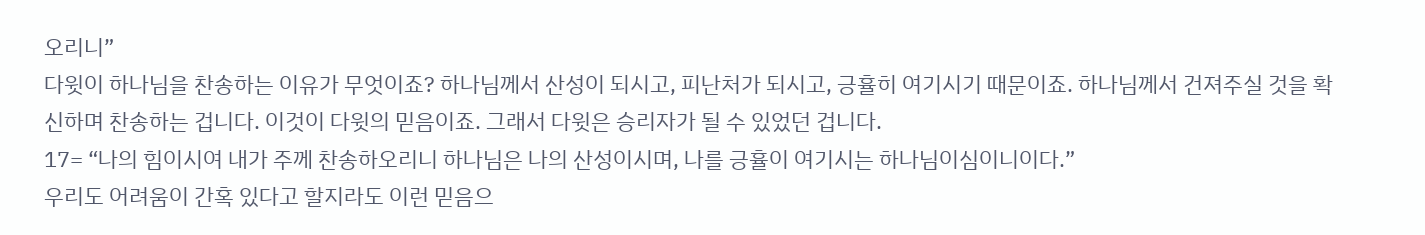오리니”
다윗이 하나님을 찬송하는 이유가 무엇이죠? 하나님께서 산성이 되시고, 피난처가 되시고, 긍휼히 여기시기 때문이죠. 하나님께서 건져주실 것을 확신하며 찬송하는 겁니다. 이것이 다윗의 믿음이죠. 그래서 다윗은 승리자가 될 수 있었던 겁니다.
17= “나의 힘이시여 내가 주께 찬송하오리니 하나님은 나의 산성이시며, 나를 긍휼이 여기시는 하나님이심이니이다.”
우리도 어려움이 간혹 있다고 할지라도 이런 믿음으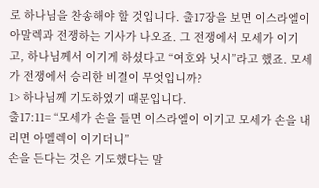로 하나님을 찬송해야 할 것입니다. 출17장을 보면 이스라엘이 아말렉과 전쟁하는 기사가 나오죠. 그 전쟁에서 모세가 이기고, 하나님께서 이기게 하셨다고 “여호와 닛시”라고 했죠. 모세가 전쟁에서 승리한 비결이 무엇입니까?
1> 하나님께 기도하였기 때문입니다.
출17:11= “모세가 손을 들면 이스라엘이 이기고 모세가 손을 내리면 아멜렉이 이기더니”
손을 든다는 것은 기도했다는 말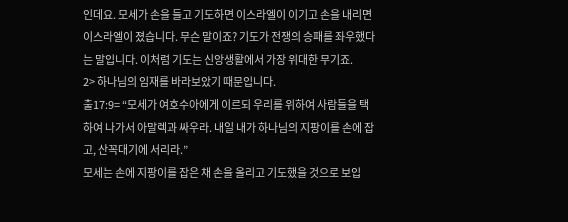인데요. 모세가 손을 들고 기도하면 이스라엘이 이기고 손을 내리면 이스라엘이 졌습니다. 무슨 말이죠? 기도가 전쟁의 승패를 좌우했다는 말입니다. 이처럼 기도는 신앙생활에서 가장 위대한 무기죠.
2> 하나님의 임재를 바라보았기 때문입니다.
출17:9= “모세가 여호수아에게 이르되 우리를 위하여 사람들을 택하여 나가서 아말렉과 싸우라. 내일 내가 하나님의 지팡이를 손에 잡고, 산꼭대기에 서리라.”
모세는 손에 지팡이를 잡은 채 손을 올리고 기도했을 것으로 보입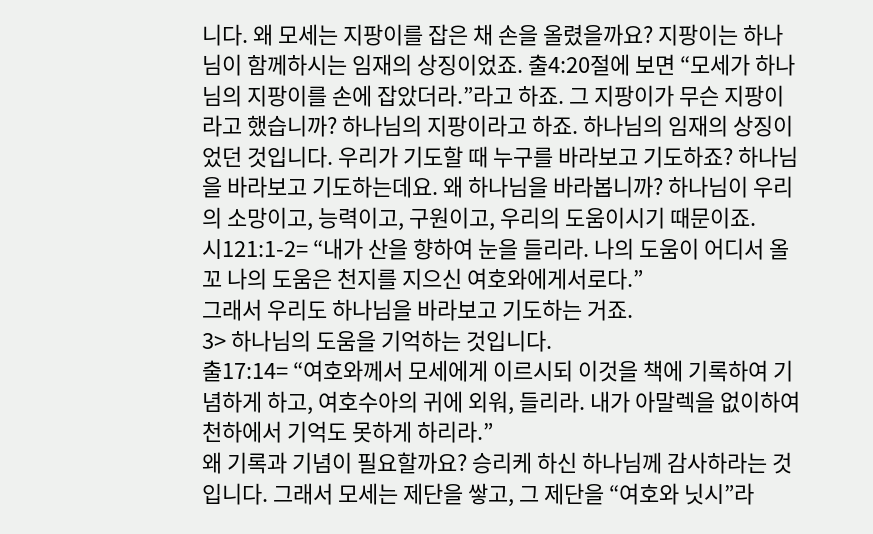니다. 왜 모세는 지팡이를 잡은 채 손을 올렸을까요? 지팡이는 하나님이 함께하시는 임재의 상징이었죠. 출4:20절에 보면 “모세가 하나님의 지팡이를 손에 잡았더라.”라고 하죠. 그 지팡이가 무슨 지팡이라고 했습니까? 하나님의 지팡이라고 하죠. 하나님의 임재의 상징이었던 것입니다. 우리가 기도할 때 누구를 바라보고 기도하죠? 하나님을 바라보고 기도하는데요. 왜 하나님을 바라봅니까? 하나님이 우리의 소망이고, 능력이고, 구원이고, 우리의 도움이시기 때문이죠.
시121:1-2= “내가 산을 향하여 눈을 들리라. 나의 도움이 어디서 올꼬 나의 도움은 천지를 지으신 여호와에게서로다.”
그래서 우리도 하나님을 바라보고 기도하는 거죠.
3> 하나님의 도움을 기억하는 것입니다.
출17:14= “여호와께서 모세에게 이르시되 이것을 책에 기록하여 기념하게 하고, 여호수아의 귀에 외워, 들리라. 내가 아말렉을 없이하여 천하에서 기억도 못하게 하리라.”
왜 기록과 기념이 필요할까요? 승리케 하신 하나님께 감사하라는 것입니다. 그래서 모세는 제단을 쌓고, 그 제단을 “여호와 닛시”라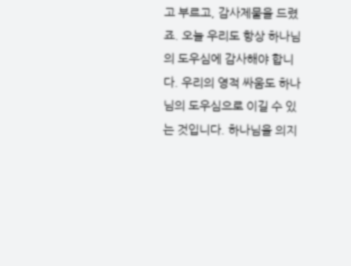고 부르고, 감사제물을 드렸죠. 오늘 우리도 항상 하나님의 도우심에 감사해야 합니다. 우리의 영적 싸움도 하나님의 도우심으로 이길 수 있는 것입니다. 하나님을 의지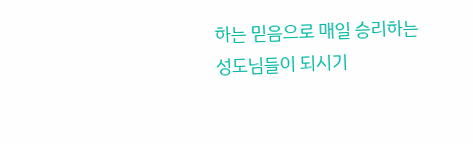하는 믿음으로 매일 승리하는 성도님들이 되시기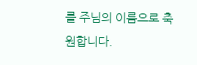를 주님의 이름으로 축원합니다.